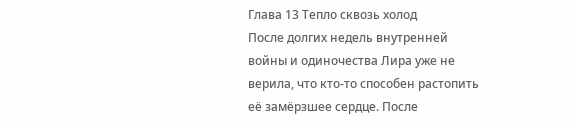Глава 13 Тепло сквозь холод
После долгих недель внутренней войны и одиночества Лира уже не верила, что кто-то способен растопить её замёрзшее сердце. После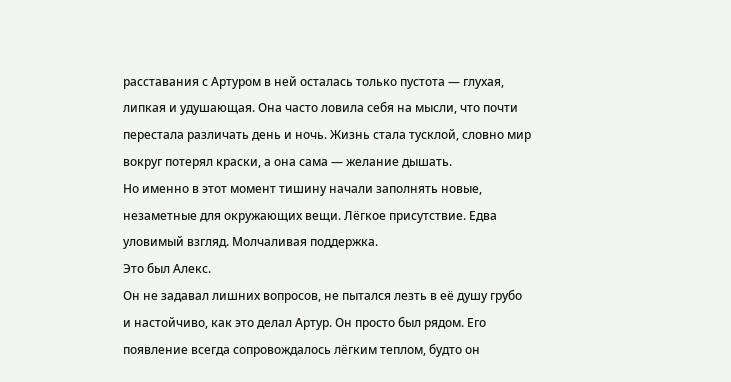расставания с Артуром в ней осталась только пустота — глухая, липкая и удушающая. Она часто ловила себя на мысли, что почти перестала различать день и ночь. Жизнь стала тусклой, словно мир вокруг потерял краски, а она сама — желание дышать.
Но именно в этот момент тишину начали заполнять новые, незаметные для окружающих вещи. Лёгкое присутствие. Едва уловимый взгляд. Молчаливая поддержка.
Это был Алекс.
Он не задавал лишних вопросов, не пытался лезть в её душу грубо и настойчиво, как это делал Артур. Он просто был рядом. Его появление всегда сопровождалось лёгким теплом, будто он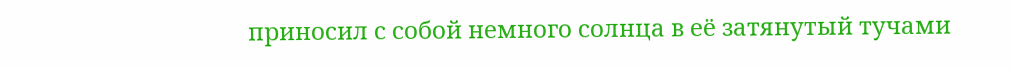приносил с собой немного солнца в её затянутый тучами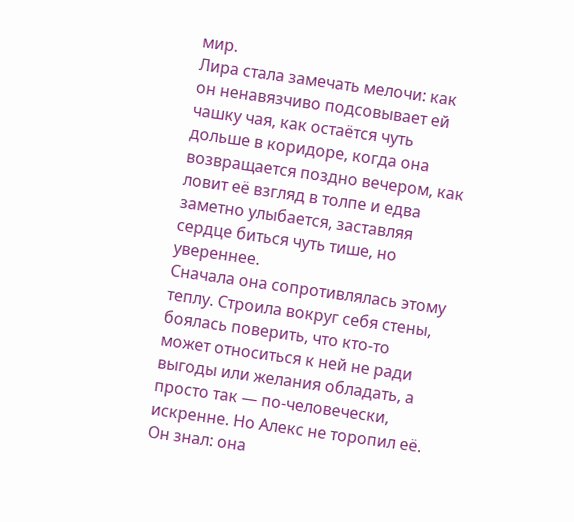мир.
Лира стала замечать мелочи: как он ненавязчиво подсовывает ей чашку чая, как остаётся чуть дольше в коридоре, когда она возвращается поздно вечером, как ловит её взгляд в толпе и едва заметно улыбается, заставляя сердце биться чуть тише, но увереннее.
Сначала она сопротивлялась этому теплу. Строила вокруг себя стены, боялась поверить, что кто-то может относиться к ней не ради выгоды или желания обладать, а просто так — по-человечески, искренне. Но Алекс не торопил её. Он знал: она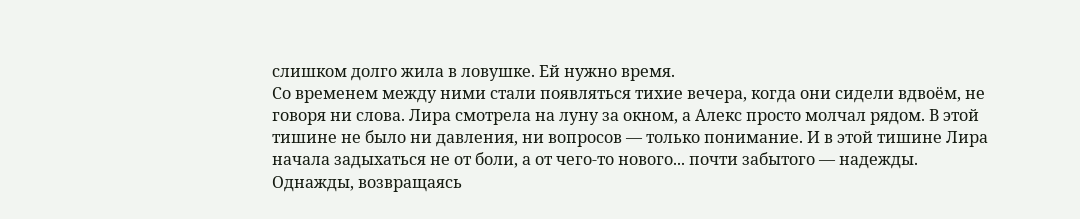слишком долго жила в ловушке. Ей нужно время.
Со временем между ними стали появляться тихие вечера, когда они сидели вдвоём, не говоря ни слова. Лира смотрела на луну за окном, а Алекс просто молчал рядом. В этой тишине не было ни давления, ни вопросов — только понимание. И в этой тишине Лира начала задыхаться не от боли, а от чего-то нового... почти забытого — надежды.
Однажды, возвращаясь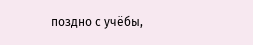поздно с учёбы,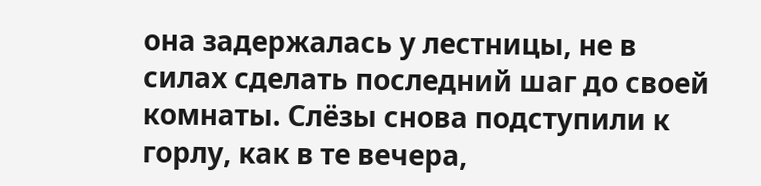она задержалась у лестницы, не в силах сделать последний шаг до своей комнаты. Слёзы снова подступили к горлу, как в те вечера,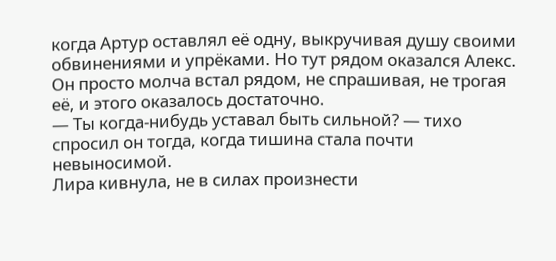когда Артур оставлял её одну, выкручивая душу своими обвинениями и упрёками. Но тут рядом оказался Алекс. Он просто молча встал рядом, не спрашивая, не трогая её, и этого оказалось достаточно.
— Ты когда-нибудь уставал быть сильной? — тихо спросил он тогда, когда тишина стала почти невыносимой.
Лира кивнула, не в силах произнести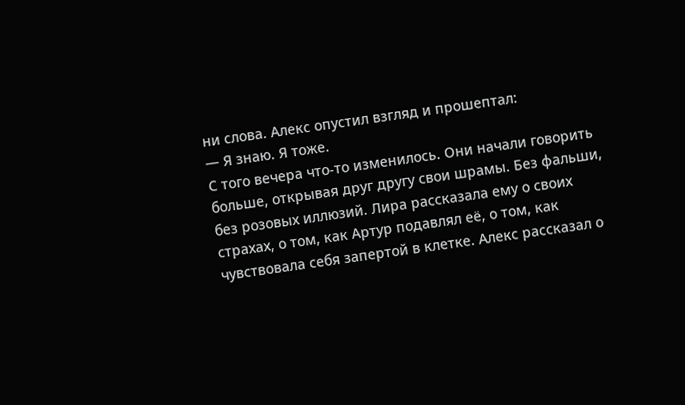ни слова. Алекс опустил взгляд и прошептал:
— Я знаю. Я тоже.
С того вечера что-то изменилось. Они начали говорить больше, открывая друг другу свои шрамы. Без фальши, без розовых иллюзий. Лира рассказала ему о своих страхах, о том, как Артур подавлял её, о том, как чувствовала себя запертой в клетке. Алекс рассказал о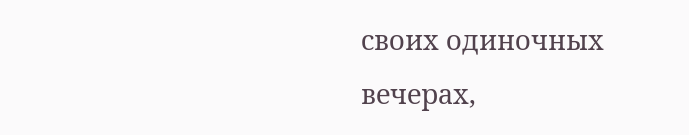своих одиночных вечерах,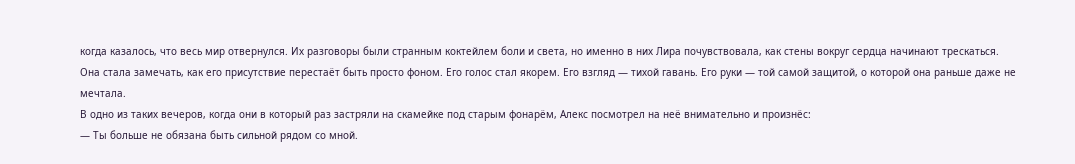когда казалось, что весь мир отвернулся. Их разговоры были странным коктейлем боли и света, но именно в них Лира почувствовала, как стены вокруг сердца начинают трескаться.
Она стала замечать, как его присутствие перестаёт быть просто фоном. Его голос стал якорем. Его взгляд — тихой гавань. Его руки — той самой защитой, о которой она раньше даже не мечтала.
В одно из таких вечеров, когда они в который раз застряли на скамейке под старым фонарём, Алекс посмотрел на неё внимательно и произнёс:
— Ты больше не обязана быть сильной рядом со мной.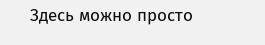Здесь можно просто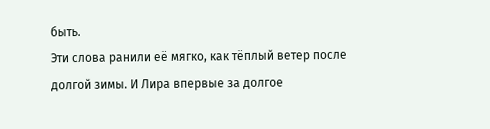быть.
Эти слова ранили её мягко, как тёплый ветер после долгой зимы. И Лира впервые за долгое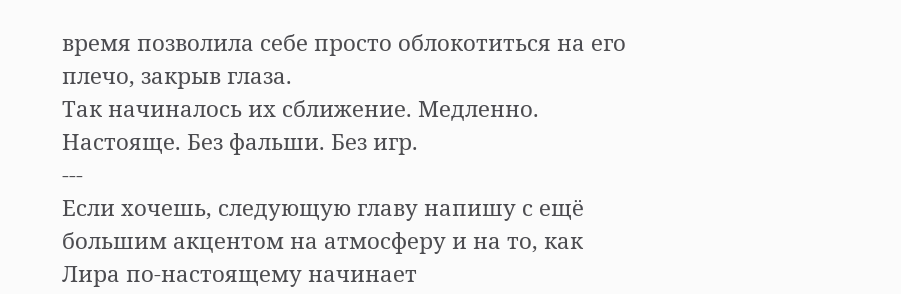время позволила себе просто облокотиться на его плечо, закрыв глаза.
Так начиналось их сближение. Медленно. Настояще. Без фальши. Без игр.
---
Если хочешь, следующую главу напишу с ещё большим акцентом на атмосферу и на то, как Лира по-настоящему начинает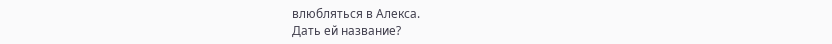влюбляться в Алекса.
Дать ей название?